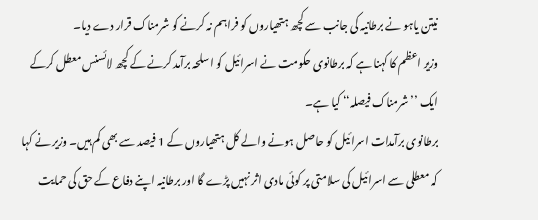نیتن یاہو نے برطانیہ کی جانب سے کچھ ہتھیاروں کو فراہم نہ کرنے کو شرمناک قرار دے دیا۔
وزیر اعظم کا کہنا ہے کہ برطانوی حکومت نے اسرائیل کو اسلحہ برآمد کرنے کے کچھ لائسنس معطل کرکے ایک ’’شرمناک فیصلہ‘‘ کیا ہے۔
برطانوی برآمدات اسرائیل کو حاصل ہونے والے کل ہتھیاروں کے 1 فیصد سے بھی کم ہیں۔ وزیر نے کہا کہ معطلی سے اسرائیل کی سلامتی پر کوئی مادی اثر نہیں پڑے گا اور برطانیہ اپنے دفاع کے حق کی حمایت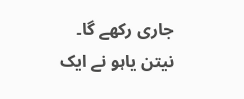جاری رکھے گا۔
نیتن یاہو نے ایک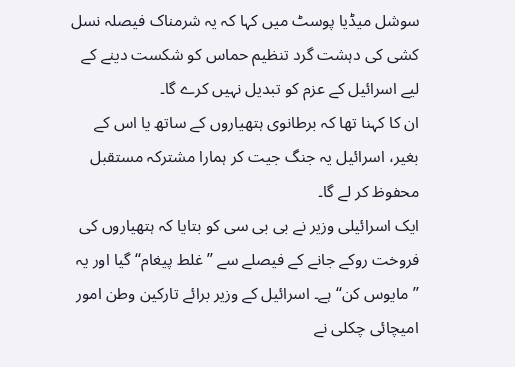سوشل میڈیا پوسٹ میں کہا کہ یہ شرمناک فیصلہ نسل کشی کی دہشت گرد تنظیم حماس کو شکست دینے کے لیے اسرائیل کے عزم کو تبدیل نہیں کرے گا۔
ان کا کہنا تھا کہ برطانوی ہتھیاروں کے ساتھ یا اس کے بغیر، اسرائیل یہ جنگ جیت کر ہمارا مشترکہ مستقبل محفوظ کر لے گا۔
ایک اسرائیلی وزیر نے بی بی سی کو بتایا کہ ہتھیاروں کی فروخت روکے جانے کے فیصلے سے ’’غلط پیغام‘‘ گیا اور یہ ’’مایوس کن‘‘ ہے۔ اسرائیل کے وزیر برائے تارکین وطن امور امیچائی چکلی نے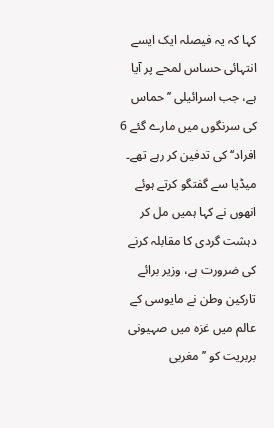کہا کہ یہ فیصلہ ایک ایسے انتہائی حساس لمحے پر آیا ہے، جب اسرائیلی ’’حماس کی سرنگوں میں مارے گئے 6 افراد‘‘ کی تدفین کر رہے تھے۔
میڈیا سے گفتگو کرتے ہوئے انھوں نے کہا ہمیں مل کر دہشت گردی کا مقابلہ کرنے کی ضرورت ہے، وزیر برائے تارکین وطن نے مایوسی کے عالم میں غزہ میں صہیونی بربریت کو ’’مغربی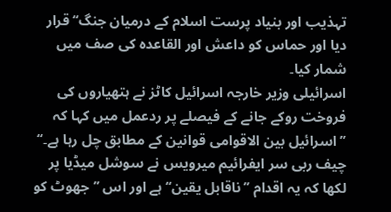تہذیب اور بنیاد پرست اسلام کے درمیان جنگ‘‘ قرار دیا اور حماس کو داعش اور القاعدہ کی صف میں شمار کیا۔
اسرائیلی وزیر خارجہ اسرائیل کاٹز نے ہتھیاروں کی فروخت روکے جانے کے فیصلے پر ردعمل میں کہا کہ ’’اسرائیل بین الاقوامی قوانین کے مطابق چل رہا ہے۔‘‘ چیف ربی سر ایفرائیم میرویس نے سوشل میڈیا پر لکھا کہ یہ اقدام ’’ناقابل یقین‘‘ ہے اور اس ’’جھوٹ کو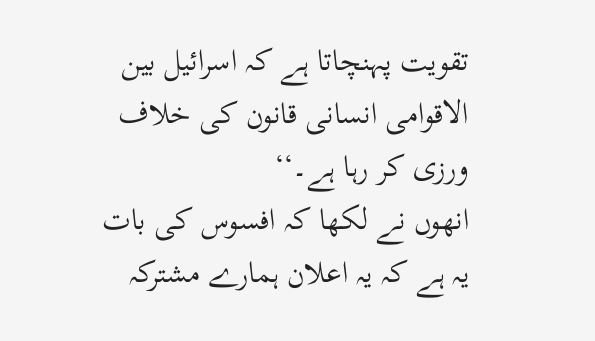تقویت پہنچاتا ہے کہ اسرائیل بین الاقوامی انسانی قانون کی خلاف ورزی کر رہا ہے۔‘‘
انھوں نے لکھا کہ افسوس کی بات یہ ہے کہ یہ اعلان ہمارے مشترکہ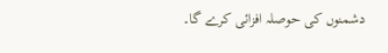دشمنوں کی حوصلہ افزائی کرے گا۔